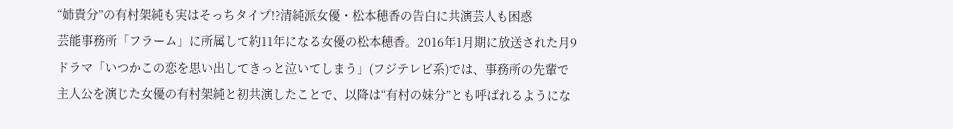“姉貴分”の有村架純も実はそっちタイプ!?清純派女優・松本穂香の告白に共演芸人も困惑
芸能事務所「フラーム」に所属して約11年になる女優の松本穂香。2016年1月期に放送された月9ドラマ「いつかこの恋を思い出してきっと泣いてしまう」(フジテレビ系)では、事務所の先輩で主人公を演じた女優の有村架純と初共演したことで、以降は“有村の妹分”とも呼ばれるようにな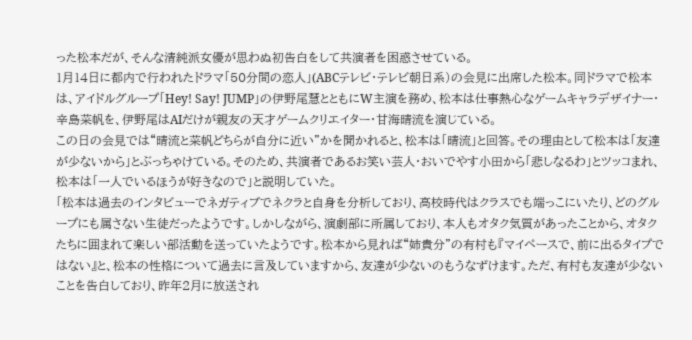った松本だが、そんな清純派女優が思わぬ初告白をして共演者を困惑させている。
1月14日に都内で行われたドラマ「50分間の恋人」(ABCテレビ・テレビ朝日系)の会見に出席した松本。同ドラマで松本は、アイドルグループ「Hey! Say! JUMP」の伊野尾慧とともにW主演を務め、松本は仕事熱心なゲームキャラデザイナー・辛島菜帆を、伊野尾はAIだけが親友の天才ゲームクリエイター・甘海晴流を演じている。
この日の会見では“晴流と菜帆どちらが自分に近い”かを聞かれると、松本は「晴流」と回答。その理由として松本は「友達が少ないから」とぶっちゃけている。そのため、共演者であるお笑い芸人・おいでやす小田から「悲しなるわ」とツッコまれ、松本は「一人でいるほうが好きなので」と説明していた。
「松本は過去のインタビューでネガティブでネクラと自身を分析しており、高校時代はクラスでも端っこにいたり、どのグループにも属さない生徒だったようです。しかしながら、演劇部に所属しており、本人もオタク気質があったことから、オタクたちに囲まれて楽しい部活動を送っていたようです。松本から見れば“姉貴分”の有村も『マイペースで、前に出るタイプではない』と、松本の性格について過去に言及していますから、友達が少ないのもうなずけます。ただ、有村も友達が少ないことを告白しており、昨年2月に放送され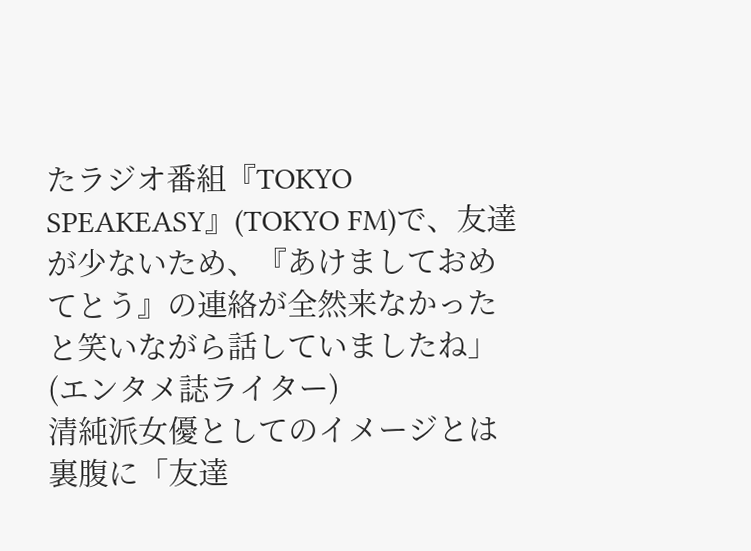たラジオ番組『TOKYO SPEAKEASY』(TOKYO FM)で、友達が少ないため、『あけましておめてとう』の連絡が全然来なかったと笑いながら話していましたね」(エンタメ誌ライター)
清純派女優としてのイメージとは裏腹に「友達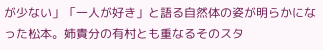が少ない」「一人が好き」と語る自然体の姿が明らかになった松本。姉貴分の有村とも重なるそのスタ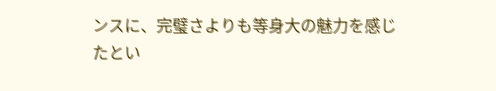ンスに、完璧さよりも等身大の魅力を感じたとい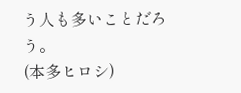う人も多いことだろう。
(本多ヒロシ)